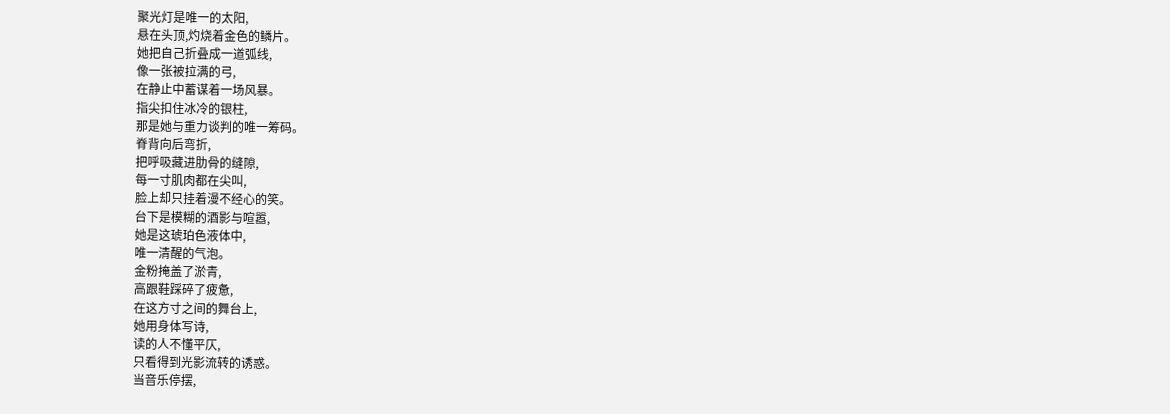聚光灯是唯一的太阳,
悬在头顶,灼烧着金色的鳞片。
她把自己折叠成一道弧线,
像一张被拉满的弓,
在静止中蓄谋着一场风暴。
指尖扣住冰冷的银柱,
那是她与重力谈判的唯一筹码。
脊背向后弯折,
把呼吸藏进肋骨的缝隙,
每一寸肌肉都在尖叫,
脸上却只挂着漫不经心的笑。
台下是模糊的酒影与喧嚣,
她是这琥珀色液体中,
唯一清醒的气泡。
金粉掩盖了淤青,
高跟鞋踩碎了疲惫,
在这方寸之间的舞台上,
她用身体写诗,
读的人不懂平仄,
只看得到光影流转的诱惑。
当音乐停摆,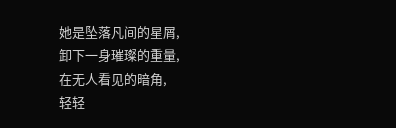她是坠落凡间的星屑,
卸下一身璀璨的重量,
在无人看见的暗角,
轻轻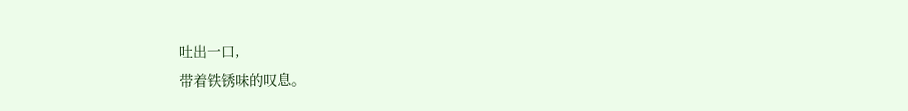吐出一口,
带着铁锈味的叹息。